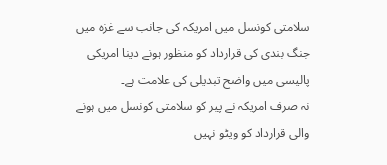سلامتی کونسل میں امریکہ کی جانب سے غزہ میں جنگ بندی کی قرارداد کو منظور ہونے دینا امریکی پالیسی میں واضح تبدیلی کی علامت ہے۔
نہ صرف امریکہ نے پیر کو سلامتی کونسل میں ہونے والی قرارداد کو ویٹو نہیں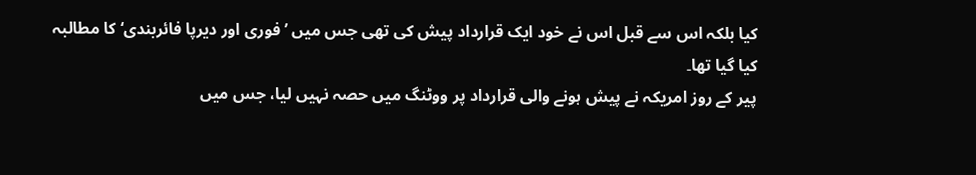کیا بلکہ اس سے قبل اس نے خود ایک قرارداد پیش کی تھی جس میں ’فوری اور دیرپا فائربندی‘ کا مطالبہ کیا گیا تھا۔
پیر کے روز امریکہ نے پیش ہونے والی قرارداد پر ووٹنگ میں حصہ نہیں لیا، جس میں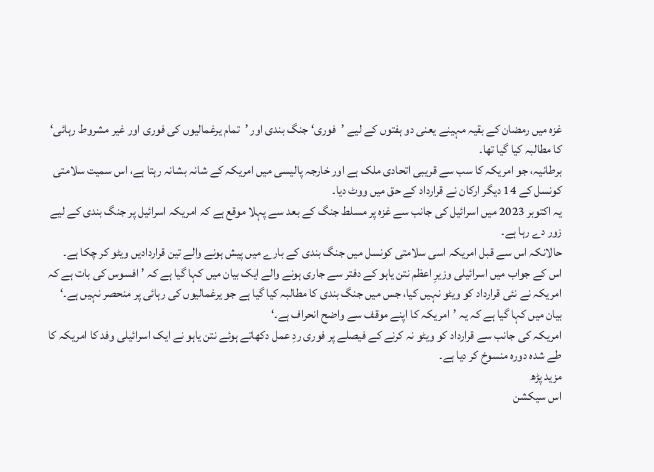غزہ میں رمضان کے بقیہ مہینے یعنی دو ہفتوں کے لیے ’فوری‘ جنگ بندی اور ’تمام یرغمالیوں کی فوری اور غیر مشروط رہائی‘ کا مطالبہ کیا گیا تھا۔
برطانیہ، جو امریکہ کا سب سے قریبی اتحادی ملک ہے اور خارجہ پالیسی میں امریکہ کے شانہ بشانہ رہتا ہے، اس سمیت سلامتی کونسل کے 14 دیگر ارکان نے قرارداد کے حق میں ووٹ دیا۔
یہ اکتوبر 2023 میں اسرائیل کی جانب سے غزہ پر مسلط جنگ کے بعد سے پہلا موقع ہے کہ امریکہ اسرائیل پر جنگ بندی کے لیے زور دے رہا ہے۔
حالانکہ اس سے قبل امریکہ اسی سلامتی کونسل میں جنگ بندی کے بارے میں پیش ہونے والے تین قراردادیں ویٹو کر چکا ہے۔
اس کے جواب میں اسرائیلی وزیرِ اعظم نتن یاہو کے دفتر سے جاری ہونے والے ایک بیان میں کہا گیا ہے کہ ’افسوس کی بات ہے کہ امریکہ نے نئی قرارداد کو ویٹو نہیں کیا، جس میں جنگ بندی کا مطالبہ کیا گیا ہے جو یرغمالیوں کی رہائی پر منحصر نہیں ہے۔‘
بیان میں کہا گیا ہے کہ یہ ’امریکہ کا اپنے موقف سے واضح انحراف ہے۔‘
امریکہ کی جانب سے قرارداد کو ویٹو نہ کرنے کے فیصلے پر فوری ردِ عمل دکھاتے ہوئے نتن یاہو نے ایک اسرائیلی وفد کا امریکہ کا طے شدہ دورہ منسوخ کر دیا ہے۔
مزید پڑھ
اس سیکشن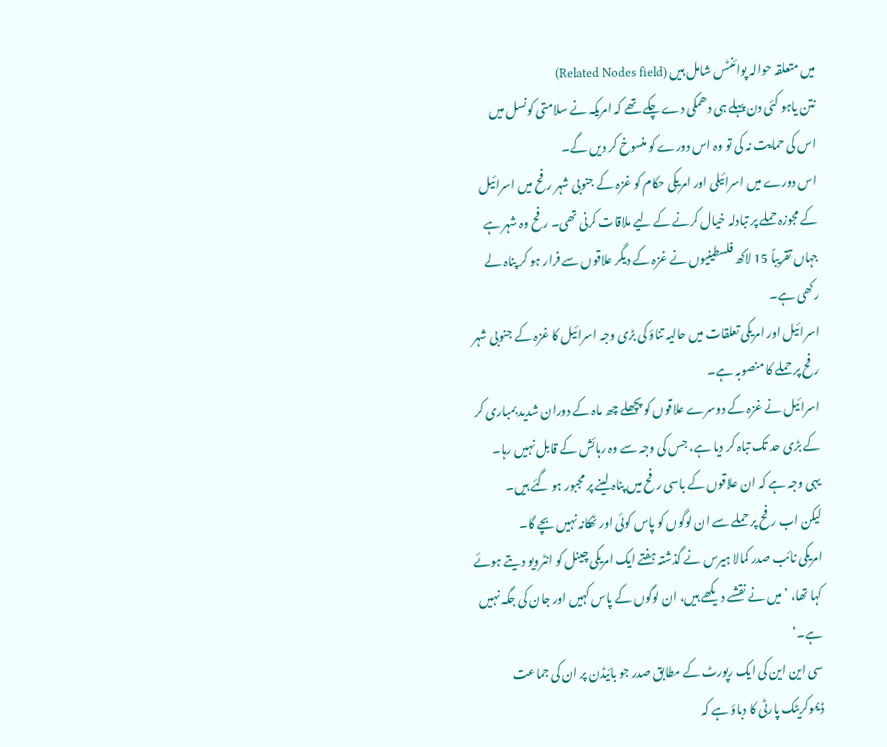میں متعلقہ حوالہ پوائنٹس شامل ہیں (Related Nodes field)
نتن یاہو کئی دن پہلے ہی دھمکی دے چکے تھے کہ امریکہ نے سلامتی کونسل میں اس کی حمایت نہ کی تو وہ اس دورے کو منسوخ کر دیں گے۔
اس دورے میں اسرائیلی اور امریکی حکام کو غزہ کے جنوبی شہر رفح میں اسرائیل کے مجوزہ حملے پر تبادلہ خیال کرنے کے لیے ملاقات کرنی تھی۔ رفح وہ شہر ہے جہاں تقریباً 15 لاکھ فلسطینیوں نے غزہ کے دیگر علاقوں سے فرار ہو کر پناہ لے رکھی ہے۔
اسرائیل اور امریکی تعلقات میں حالیہ تناؤ کی بڑی وجہ اسرائیل کا غزہ کے جنوبی شہر رفح پر حملے کا منصوبہ ہے۔
اسرائیل نے غزہ کے دوسرے علاقوں کو پچھلے چھ ماہ کے دوران شدید بمباری کر کے بڑی حد تک تباہ کر دیا ہے، جس کی وجہ سے وہ رہائش کے قابل نہیں رہا۔ یہی وجہ ہے کہ ان علاقوں کے باسی رفح میں پناہ لینے پر مجبور ہو گئے ہیں۔
لیکن اب رفح پر حملے سے ان لوگوں کو پاس کوئی اور ٹھکانہ نہیں بچے گا۔
امریکی نائب صدر کمالا ہیرس نے گذشتہ ہفتے ایک امریکی چینل کو انٹرویو دیتے ہوئے کہا تھا، ’میں نے نقشے دیکھے ہیں، ان لوگوں کے پاس کہیں اور جان کی جگہ نہیں ہے۔‘
سی این این کی ایک رپورٹ کے مطابق صدر جو بائیڈن پر ان کی جماعت ڈیموکریٹک پارٹی کا دباؤ ہے کہ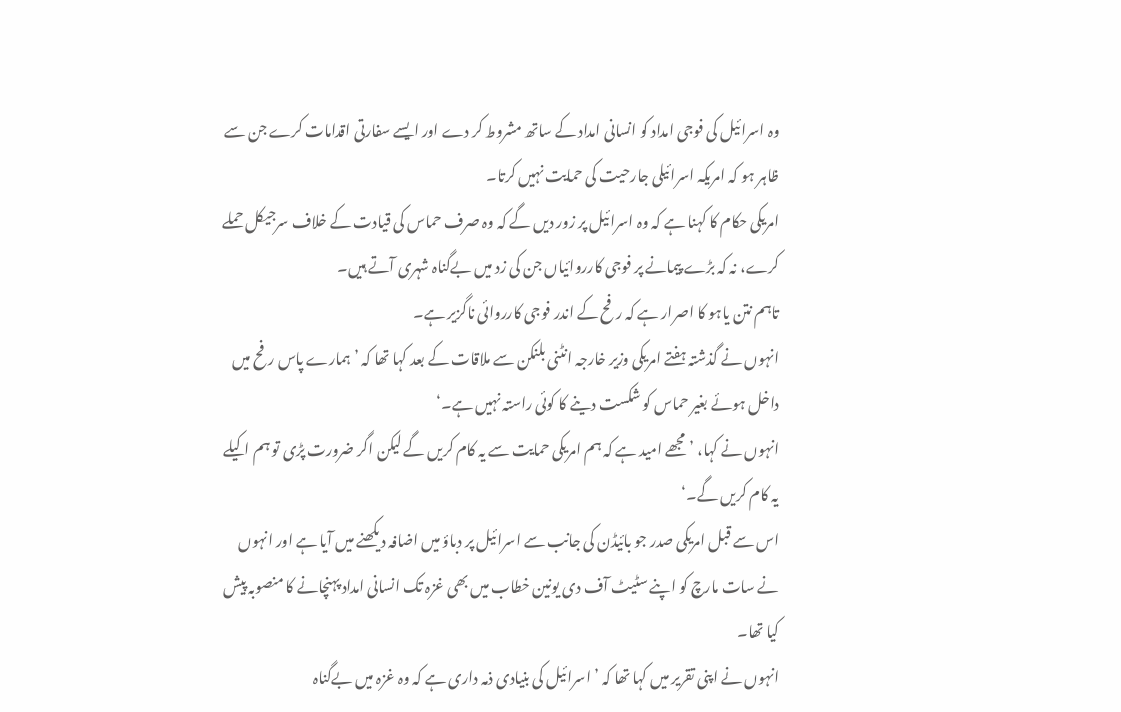وہ اسرائیل کی فوجی امداد کو انسانی امداد کے ساتھ مشروط کر دے اور ایسے سفارتی اقدامات کرے جن سے ظاہر ہو کہ امریکہ اسرائیلی جارحیت کی حمایت نہیں کرتا۔
امریکی حکام کا کہنا ہے کہ وہ اسرائیل پر زور دیں گے کہ وہ صرف حماس کی قیادت کے خلاف سرجیکل حملے کرے، نہ کہ بڑے پیمانے پر فوجی کارروائیاں جن کی زد میں بےگناہ شہری آتے ہیں۔
تاہم نتن یاہو کا اصرار ہے کہ رفح کے اندر فوجی کارروائی ناگزیر ہے۔
انہوں نے گذشتہ ہفتے امریکی وزیر خارجہ انٹنی بلنکن سے ملاقات کے بعد کہا تھا کہ ’ہمارے پاس رفح میں داخل ہوئے بغیر حماس کو شکست دینے کا کوئی راستہ نہیں ہے۔‘
انہوں نے کہا، ’مجھے امید ہے کہ ہم امریکی حمایت سے یہ کام کریں گے لیکن اگر ضرورت پڑی تو ہم اکیلے یہ کام کریں گے۔‘
اس سے قبل امریکی صدر جو بائیڈن کی جانب سے اسرائیل پر دباؤ میں اضافہ دیکھنے میں آیا ہے اور انہوں نے سات مارچ کو اپنے سٹیٹ آف دی یونین خطاب میں بھی غزہ تک انسانی امداد پہنچانے کا منصوبہ پیش کیا تھا۔
انہوں نے اپنی تقریر میں کہا تھا کہ ’اسرائیل کی بنیادی ذمہ داری ہے کہ وہ غزہ میں بےگناہ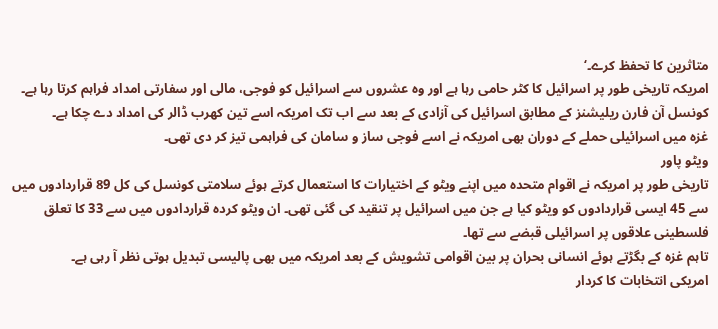متاثرین کا تحفظ کرے۔‘
امریکہ تاریخی طور پر اسرائیل کا کٹر حامی رہا ہے اور وہ عشروں سے اسرائیل کو فوجی، مالی اور سفارتی امداد فراہم کرتا رہا ہے۔
کونسل آن فارن ریلیشنز کے مطابق اسرائیل کی آزادی کے بعد سے اب تک امریکہ اسے تین کھرب ڈالر کی امداد دے چکا ہے۔
غزہ میں اسرائیلی حملے کے دوران بھی امریکہ نے اسے فوجی ساز و سامان کی فراہمی تیز کر دی تھی۔
ویٹو پاور
تاریخی طور پر امریکہ نے اقوام متحدہ میں اپنے ویٹو کے اختیارات کا استعمال کرتے ہوئے سلامتی کونسل کی کل 89 قراردادوں میں سے 45 ایسی قراردادوں کو ویٹو کیا ہے جن میں اسرائیل پر تنقید کی گئی تھی۔ ان ویٹو کردہ قراردادوں میں سے 33 کا تعلق فلسطینی علاقوں پر اسرائیلی قبضے سے تھا۔
تاہم غزہ کے بگڑتے ہوئے انسانی بحران پر بین اقوامی تشویش کے بعد امریکہ میں بھی پالیسی تبدیل ہوتی نظر آ رہی ہے۔
امریکی انتخابات کا کردار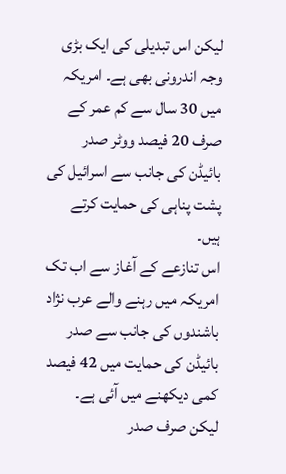لیکن اس تبدیلی کی ایک بڑی وجہ اندرونی بھی ہے۔ امریکہ میں 30 سال سے کم عمر کے صرف 20 فیصد ووٹر صدر بائیڈن کی جانب سے اسرائیل کی پشت پناہی کی حمایت کرتے ہیں۔
اس تنازعے کے آغاز سے اب تک امریکہ میں رہنے والے عرب نژاد باشندوں کی جانب سے صدر بائیڈن کی حمایت میں 42 فیصد کمی دیکھنے میں آئی ہے۔
لیکن صرف صدر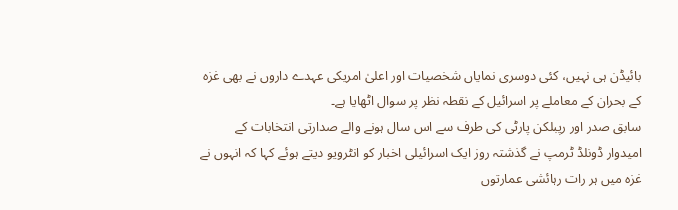بائیڈن ہی نہیں، کئی دوسری نمایاں شخصیات اور اعلیٰ امریکی عہدے داروں نے بھی غزہ کے بحران کے معاملے پر اسرائیل کے نقطہ نظر پر سوال اٹھایا ہے۔
سابق صدر اور رپبلکن پارٹی کی طرف سے اس سال ہونے والے صدارتی انتخابات کے امیدوار ڈونلڈ ٹرمپ نے گذشتہ روز ایک اسرائیلی اخبار کو انٹرویو دیتے ہوئے کہا کہ انہوں نے غزہ میں ہر رات رہائشی عمارتوں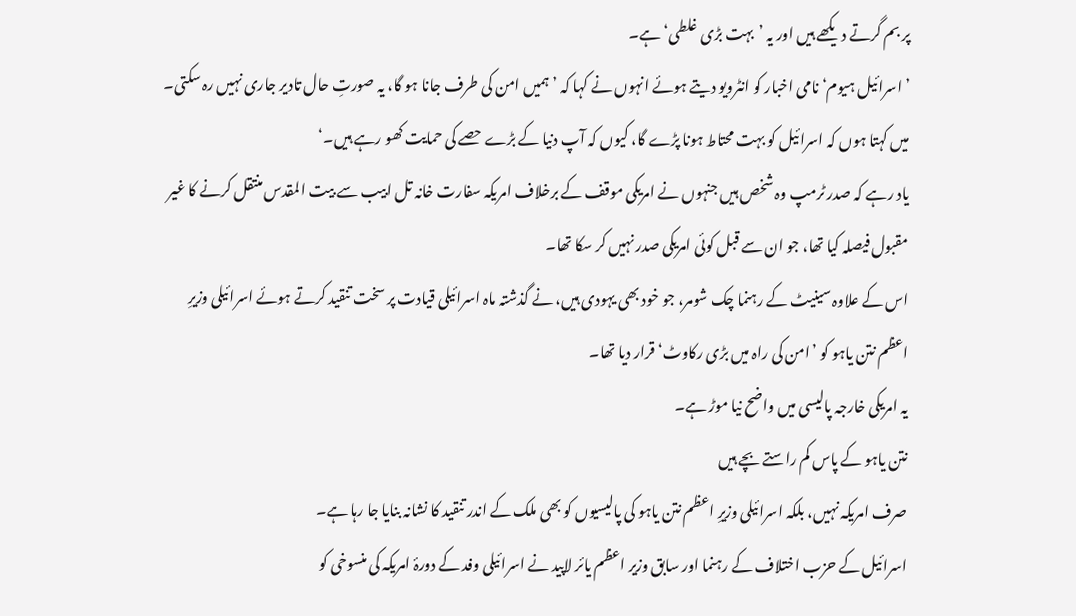پر بم گرتے دیکھے ہیں اور یہ ’بہت بڑی غلطی‘ ہے۔
’اسرائیل ہیوم‘ نامی اخبار کو انٹرویو دیتے ہوئے انہوں نے کہا کہ ’ہمیں امن کی طرف جانا ہو گا، یہ صورتِ حال تادیر جاری نہیں رہ سکتی۔ میں کہتا ہوں کہ اسرائیل کو بہت محتاط ہونا پڑے گا، کیوں کہ آپ دنیا کے بڑے حصے کی حمایت کھو رہے ہیں۔‘
یاد رہے کہ صدر ٹرمپ وہ شخص ہیں جنہوں نے امریکی موقف کے برخلاف امریکہ سفارت خانہ تل ابیب سے بیت المقدس منتقل کرنے کا غیر مقبول فیصلہ کیا تھا، جو ان سے قبل کوئی امریکی صدر نہیں کر سکا تھا۔
اس کے علاوہ سینیٹ کے رہنما چک شومر، جو خود بھی یہودی ہیں، نے گذشتہ ماہ اسرائیلی قیادت پر سخت تنقید کرتے ہوئے اسرائیلی وزیرِ اعظم نتن یاہو کو ’امن کی راہ میں بڑی رکاوٹ‘ قرار دیا تھا۔
یہ امریکی خارجہ پالیسی میں واضح نیا موڑ ہے۔
نتن یاہو کے پاس کم راستے بچے ہیں
صرف امریکہ نہیں، بلکہ اسرائیلی وزیرِ اعظم نتن یاہو کی پالیسیوں کو بھی ملک کے اندر تنقید کا نشانہ بنایا جا رہا ہے۔
اسرائیل کے حزب اختلاف کے رہنما اور سابق وزیر اعظم یائر لاپید نے اسرائیلی وفد کے دورۂ امریکہ کی منسوخی کو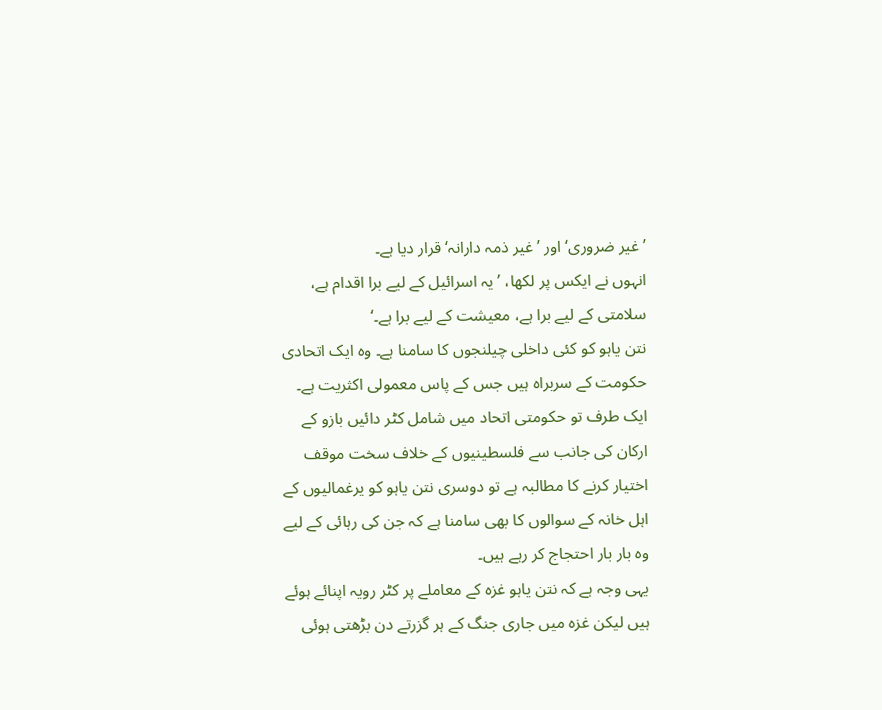’غیر ضروری‘ اور ’غیر ذمہ دارانہ‘ قرار دیا ہے۔
انہوں نے ایکس پر لکھا، ’یہ اسرائیل کے لیے برا اقدام ہے، سلامتی کے لیے برا ہے، معیشت کے لیے برا ہے۔‘
نتن یاہو کو کئی داخلی چیلنجوں کا سامنا ہے۔ وہ ایک اتحادی حکومت کے سربراہ ہیں جس کے پاس معمولی اکثریت ہے۔ ایک طرف تو حکومتی اتحاد میں شامل کٹر دائیں بازو کے ارکان کی جانب سے فلسطینیوں کے خلاف سخت موقف اختیار کرنے کا مطالبہ ہے تو دوسری نتن یاہو کو یرغمالیوں کے اہل خانہ کے سوالوں کا بھی سامنا ہے کہ جن کی رہائی کے لیے وہ بار بار احتجاج کر رہے ہیں۔
یہی وجہ ہے کہ نتن یاہو غزہ کے معاملے پر کٹر رویہ اپنائے ہوئے ہیں لیکن غزہ میں جاری جنگ کے ہر گزرتے دن بڑھتی ہوئی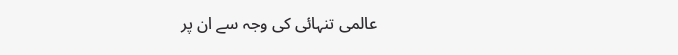عالمی تنہائی کی وجہ سے ان پر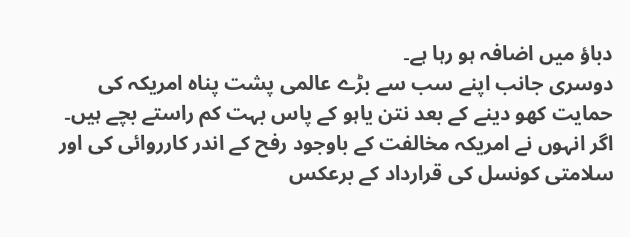دباؤ میں اضافہ ہو رہا ہے۔
دوسری جانب اپنے سب سے بڑے عالمی پشت پناہ امریکہ کی حمایت کھو دینے کے بعد نتن یاہو کے پاس بہت کم راستے بچے ہیں۔
اگر انہوں نے امریکہ مخالفت کے باوجود رفح کے اندر کارروائی کی اور سلامتی کونسل کی قرارداد کے برعکس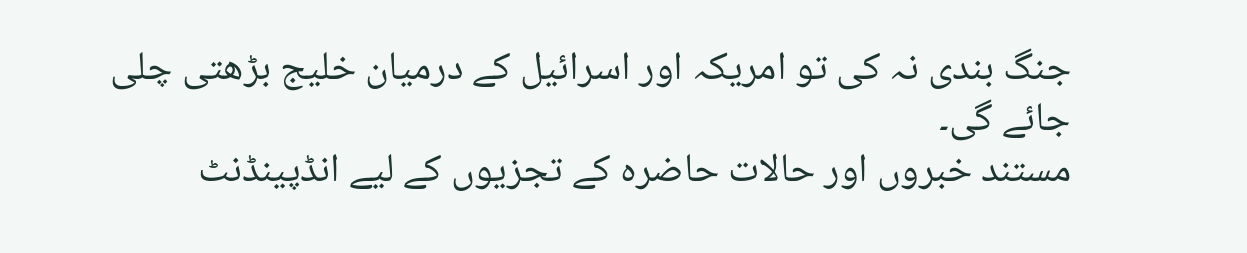جنگ بندی نہ کی تو امریکہ اور اسرائیل کے درمیان خلیج بڑھتی چلی جائے گی۔
مستند خبروں اور حالات حاضرہ کے تجزیوں کے لیے انڈپینڈنٹ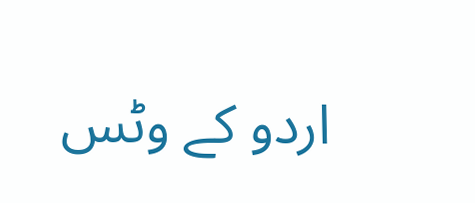اردو کے وٹس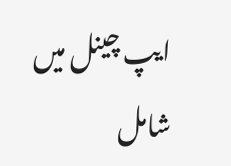ایپ چینل میں شامل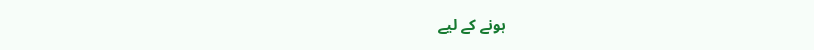ہونے کے لیے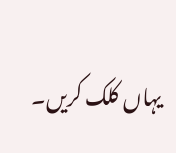یہاں کلک کریں۔